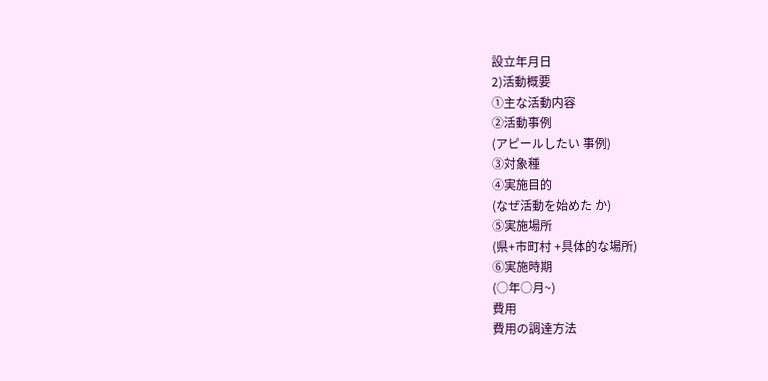設立年月日
2)活動概要
①主な活動内容
②活動事例
(アピールしたい 事例)
③対象種
④実施目的
(なぜ活動を始めた か)
⑤実施場所
(県+市町村 +具体的な場所)
⑥実施時期
(○年○月~)
費用
費用の調達方法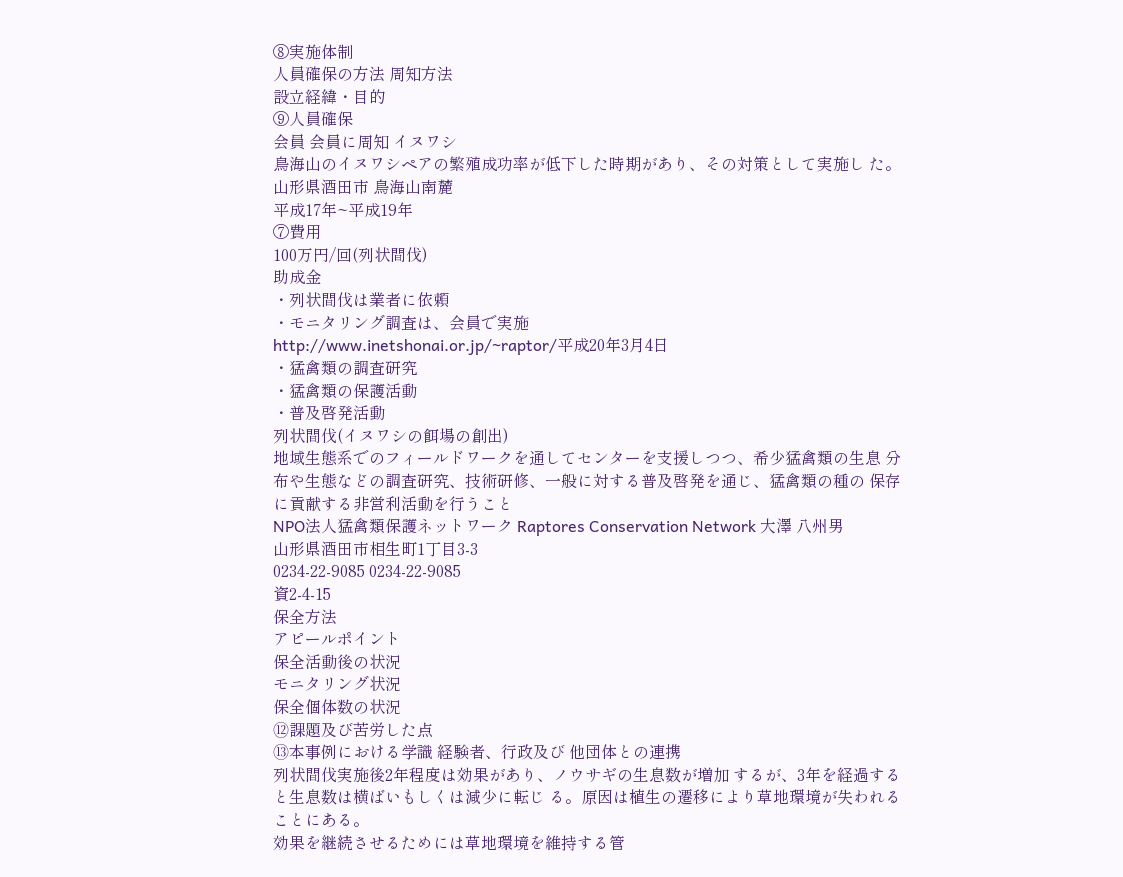⑧実施体制
人員確保の方法 周知方法
設立経緯・目的
⑨人員確保
会員 会員に周知 イヌワシ
鳥海山のイヌワシペアの繁殖成功率が低下した時期があり、その対策として実施し た。
山形県酒田市 鳥海山南麓
平成17年~平成19年
⑦費用
100万円/回(列状間伐)
助成金
・列状間伐は業者に依頼
・モニタリング調査は、会員で実施
http://www.inetshonai.or.jp/~raptor/平成20年3月4日
・猛禽類の調査研究
・猛禽類の保護活動
・普及啓発活動
列状間伐(イヌワシの餌場の創出)
地域生態系でのフィールドワークを通してセンターを支援しつつ、希少猛禽類の生息 分布や生態などの調査研究、技術研修、一般に対する普及啓発を通じ、猛禽類の種の 保存に貢献する非営利活動を行うこと
NPO法人猛禽類保護ネットワーク Raptores Conservation Network 大澤 八州男
山形県酒田市相生町1丁目3-3
0234-22-9085 0234-22-9085
資2-4-15
保全方法
アピールポイント
保全活動後の状況
モニタリング状況
保全個体数の状況
⑫課題及び苦労した点
⑬本事例における学識 経験者、行政及び 他団体との連携
列状間伐実施後2年程度は効果があり、ノウサギの生息数が増加 するが、3年を経過すると生息数は横ばいもしくは減少に転じ る。原因は植生の遷移により草地環境が失われることにある。
効果を継続させるためには草地環境を維持する管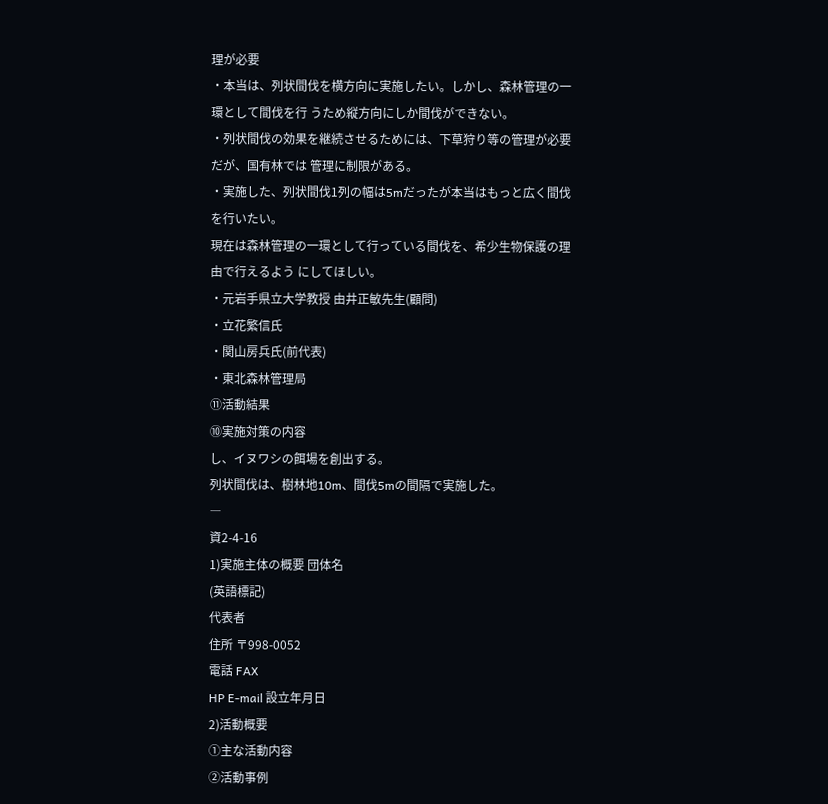理が必要
・本当は、列状間伐を横方向に実施したい。しかし、森林管理の一環として間伐を行 うため縦方向にしか間伐ができない。
・列状間伐の効果を継続させるためには、下草狩り等の管理が必要だが、国有林では 管理に制限がある。
・実施した、列状間伐1列の幅は5mだったが本当はもっと広く間伐を行いたい。
現在は森林管理の一環として行っている間伐を、希少生物保護の理由で行えるよう にしてほしい。
・元岩手県立大学教授 由井正敏先生(顧問)
・立花繁信氏
・関山房兵氏(前代表)
・東北森林管理局
⑪活動結果
⑩実施対策の内容
し、イヌワシの餌場を創出する。
列状間伐は、樹林地10m、間伐5mの間隔で実施した。
―
資2-4-16
1)実施主体の概要 団体名
(英語標記)
代表者
住所 〒998-0052
電話 FAX
HP E-mail 設立年月日
2)活動概要
①主な活動内容
②活動事例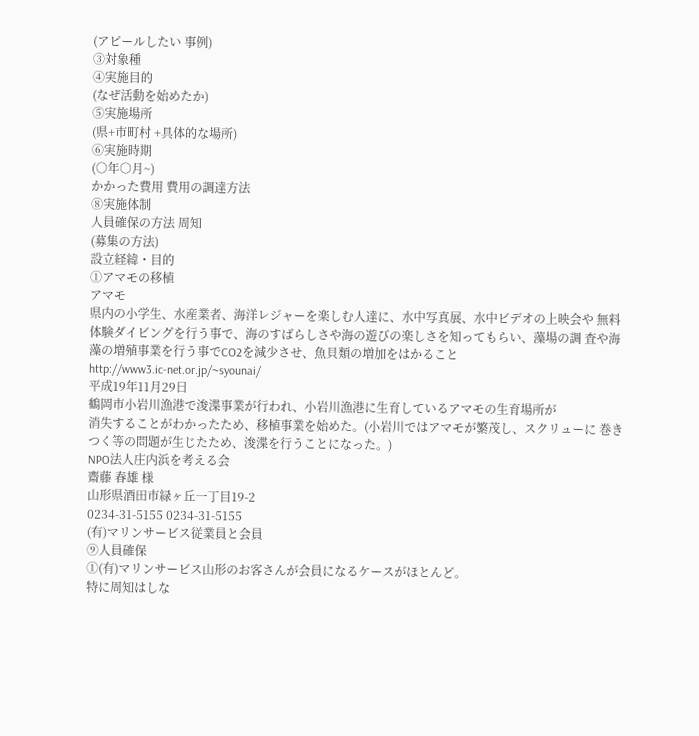(アピールしたい 事例)
③対象種
④実施目的
(なぜ活動を始めたか)
⑤実施場所
(県+市町村 +具体的な場所)
⑥実施時期
(○年○月~)
かかった費用 費用の調達方法
⑧実施体制
人員確保の方法 周知
(募集の方法)
設立経緯・目的
①アマモの移植
アマモ
県内の小学生、水産業者、海洋レジャーを楽しむ人達に、水中写真展、水中ビデオの上映会や 無料体験ダイビングを行う事で、海のすばらしさや海の遊びの楽しさを知ってもらい、藻場の調 査や海藻の増殖事業を行う事でCO2を減少させ、魚貝類の増加をはかること
http://www3.ic-net.or.jp/~syounai/
平成19年11月29日
鶴岡市小岩川漁港で浚渫事業が行われ、小岩川漁港に生育しているアマモの生育場所が
消失することがわかったため、移植事業を始めた。(小岩川ではアマモが繁茂し、スクリューに 巻きつく等の問題が生じたため、浚渫を行うことになった。)
NPO法人庄内浜を考える会
齋藤 春雄 様
山形県酒田市緑ヶ丘一丁目19-2
0234-31-5155 0234-31-5155
(有)マリンサービス従業員と会員
⑨人員確保
①(有)マリンサービス山形のお客さんが会員になるケースがほとんど。
特に周知はしな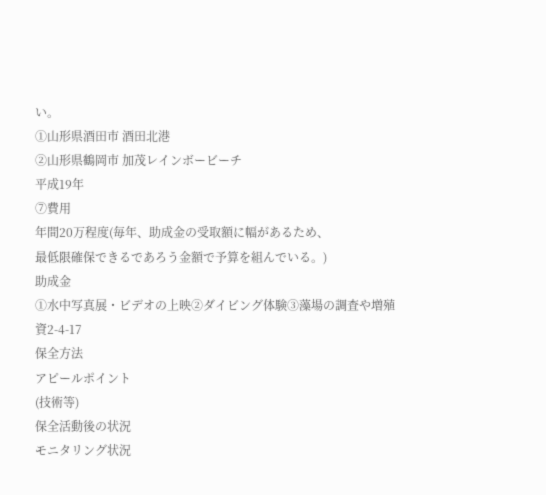い。
①山形県酒田市 酒田北港
②山形県鶴岡市 加茂レインボービーチ
平成19年
⑦費用
年間20万程度(毎年、助成金の受取額に幅があるため、
最低限確保できるであろう金額で予算を組んでいる。)
助成金
①水中写真展・ビデオの上映②ダイビング体験③藻場の調査や増殖
資2-4-17
保全方法
アピールポイント
(技術等)
保全活動後の状況
モニタリング状況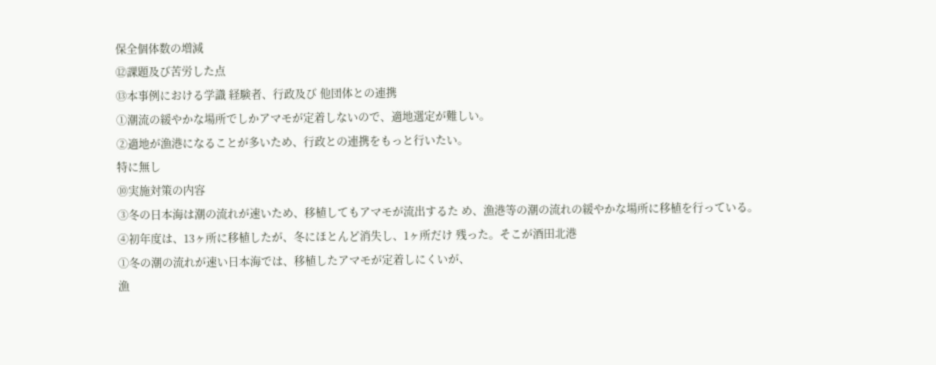保全個体数の増減
⑫課題及び苦労した点
⑬本事例における学識 経験者、行政及び 他団体との連携
①潮流の緩やかな場所でしかアマモが定着しないので、適地選定が難しい。
②適地が漁港になることが多いため、行政との連携をもっと行いたい。
特に無し
⑩実施対策の内容
③冬の日本海は潮の流れが速いため、移植してもアマモが流出するた め、漁港等の潮の流れの緩やかな場所に移植を行っている。
④初年度は、13ヶ所に移植したが、冬にほとんど消失し、1ヶ所だけ 残った。そこが酒田北港
①冬の潮の流れが速い日本海では、移植したアマモが定着しにくいが、
漁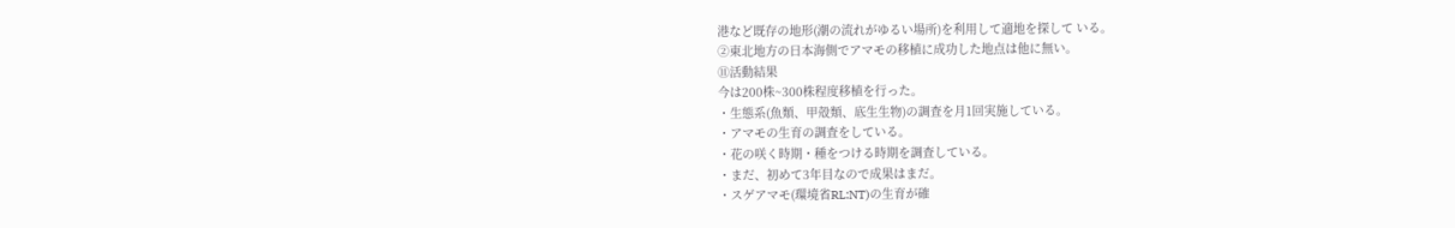港など既存の地形(潮の流れがゆるい場所)を利用して適地を探して いる。
②東北地方の日本海側でアマモの移植に成功した地点は他に無い。
⑪活動結果
今は200株~300株程度移植を行った。
・生態系(魚類、甲殻類、底生生物)の調査を月1回実施している。
・アマモの生育の調査をしている。
・花の咲く時期・種をつける時期を調査している。
・まだ、初めて3年目なので成果はまだ。
・スゲアマモ(環境省RL:NT)の生育が確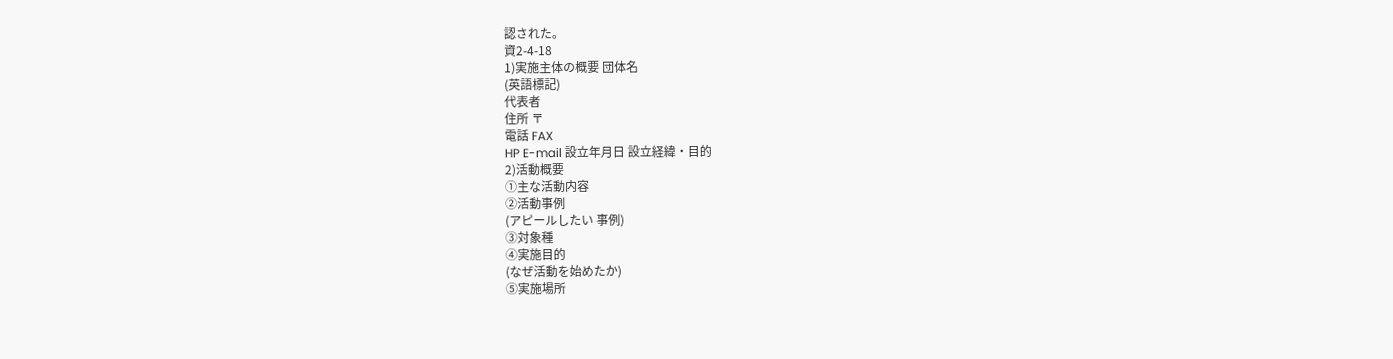認された。
資2-4-18
1)実施主体の概要 団体名
(英語標記)
代表者
住所 〒
電話 FAX
HP E-mail 設立年月日 設立経緯・目的
2)活動概要
①主な活動内容
②活動事例
(アピールしたい 事例)
③対象種
④実施目的
(なぜ活動を始めたか)
⑤実施場所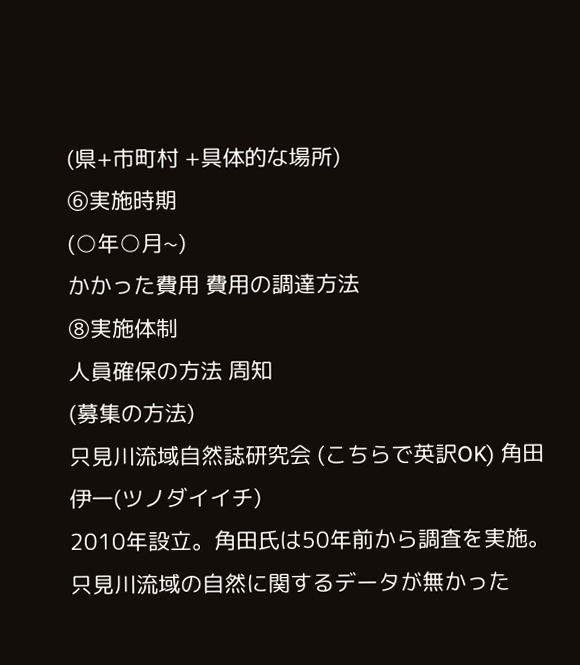(県+市町村 +具体的な場所)
⑥実施時期
(○年○月~)
かかった費用 費用の調達方法
⑧実施体制
人員確保の方法 周知
(募集の方法)
只見川流域自然誌研究会 (こちらで英訳OK) 角田伊一(ツノダイイチ)
2010年設立。角田氏は50年前から調査を実施。
只見川流域の自然に関するデータが無かった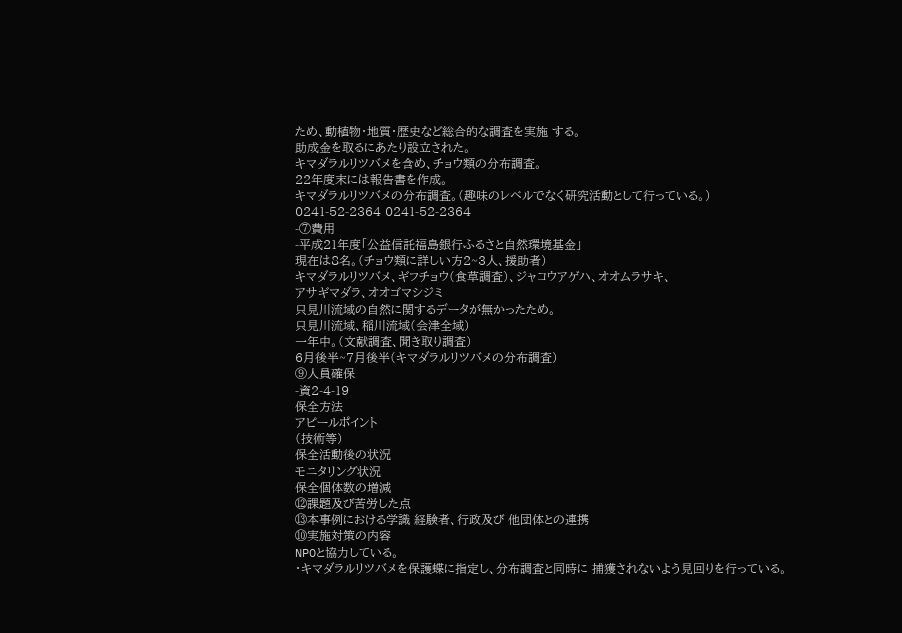ため、動植物・地質・歴史など総合的な調査を実施 する。
助成金を取るにあたり設立された。
キマダラルリツバメを含め、チョウ類の分布調査。
22年度末には報告書を作成。
キマダラルリツバメの分布調査。(趣味のレベルでなく研究活動として行っている。)
0241-52-2364 0241-52-2364
-⑦費用
-平成21年度「公益信託福島銀行ふるさと自然環境基金」
現在は8名。(チョウ類に詳しい方2~3人、援助者)
キマダラルリツバメ、ギフチョウ(食草調査)、ジャコウアゲハ、オオムラサキ、
アサギマダラ、オオゴマシジミ
只見川流域の自然に関するデータが無かったため。
只見川流域、稲川流域(会津全域)
一年中。(文献調査、聞き取り調査)
6月後半~7月後半(キマダラルリツバメの分布調査)
⑨人員確保
-資2-4-19
保全方法
アピールポイント
(技術等)
保全活動後の状況
モニタリング状況
保全個体数の増減
⑫課題及び苦労した点
⑬本事例における学識 経験者、行政及び 他団体との連携
⑩実施対策の内容
NPOと協力している。
・キマダラルリツバメを保護蝶に指定し、分布調査と同時に 捕獲されないよう見回りを行っている。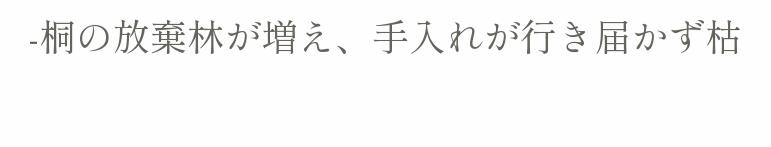-桐の放棄林が増え、手入れが行き届かず枯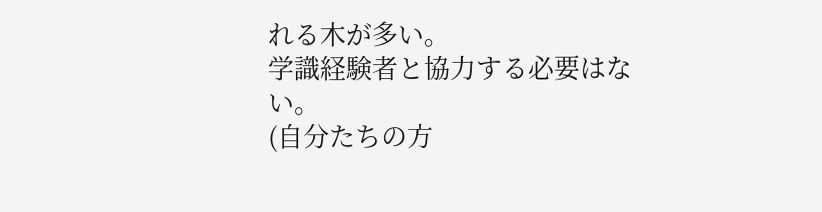れる木が多い。
学識経験者と協力する必要はない。
(自分たちの方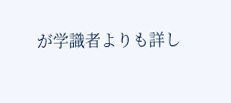が学識者よりも詳し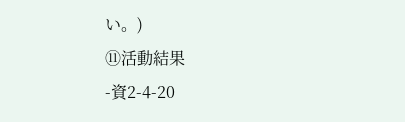い。)
⑪活動結果
-資2-4-20